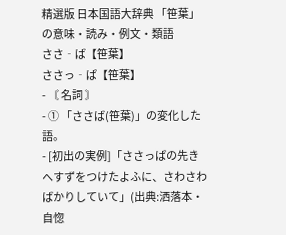精選版 日本国語大辞典 「笹葉」の意味・読み・例文・類語
ささ‐ば【笹葉】
ささっ‐ぱ【笹葉】
- 〘 名詞 〙
- ① 「ささば(笹葉)」の変化した語。
- [初出の実例]「ささっぱの先きへすずをつけたよふに、さわさわばかりしていて」(出典:洒落本・自惚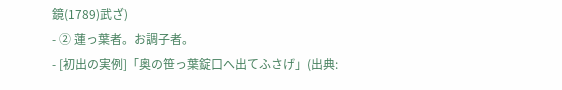鏡(1789)武ざ)
- ② 蓮っ葉者。お調子者。
- [初出の実例]「奥の笹っ葉錠口へ出てふさげ」(出典: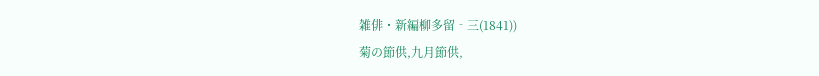雑俳・新編柳多留‐三(1841))
菊の節供,九月節供,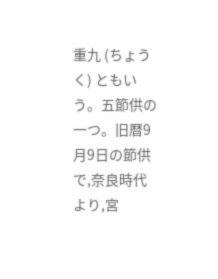重九 (ちょうく) ともいう。五節供の一つ。旧暦9月9日の節供で,奈良時代より,宮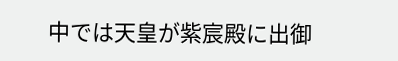中では天皇が紫宸殿に出御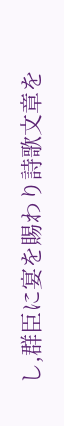し,群臣に宴を賜わり詩歌文章を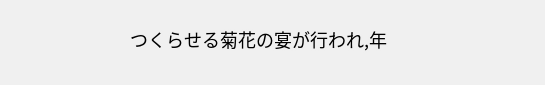つくらせる菊花の宴が行われ,年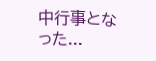中行事となった...